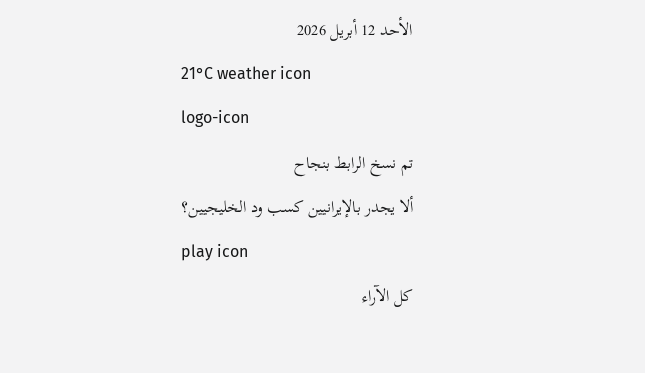الأحد 12 أبريل 2026
21°C weather icon
logo-icon
تم نسخ الرابط بنجاح
ألا يجدر بالإيرانيين كسب ود الخليجيين؟
play icon
كل الآراء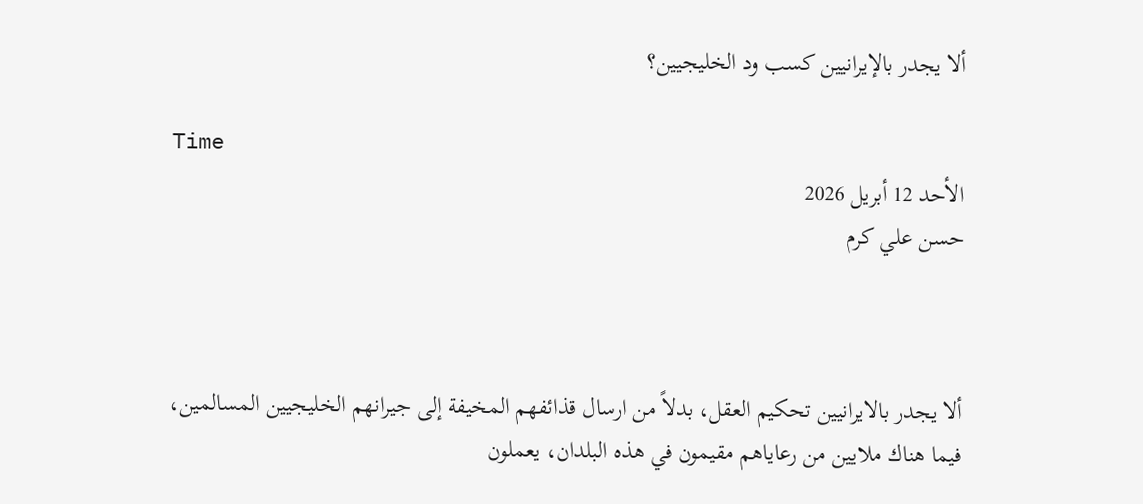ألا يجدر بالإيرانيين كسب ود الخليجيين؟

Time
الأحد 12 أبريل 2026
حسن علي كرم



ألا يجدر بالايرانيين تحكيم العقل، بدلاً من ارسال قذائفهم المخيفة إلى جيرانهم الخليجيين المسالمين، فيما هناك ملايين من رعاياهم مقيمون في هذه البلدان، يعملون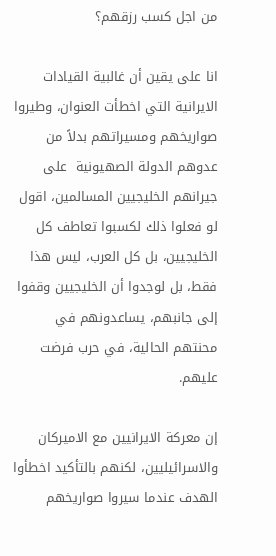من اجل كسب رزقهم؟

انا على يقين أن غالبية القيادات الايرانية التي اخطأت العنوان، وطيروا صواريخهم ومسيراتهم بدلاً من عدوهم الدولة الصهيونية  على جيرانهم الخليجيين المسالمين، اقول لو فعلوا ذلك لكسبوا تعاطف كل الخليجيين، بل كل العرب، ليس هذا فقط، بل لوجدوا أن الخليجيين وقفوا إلى جانبهم، يساعدونهم في محنتهم الحالية، في حرب فرضت عليهم.

إن معركة الايرانيين مع الاميركان والاسرائيليين، لكنهم بالتأكيد اخطأوا الهدف عندما سيروا صواريخهم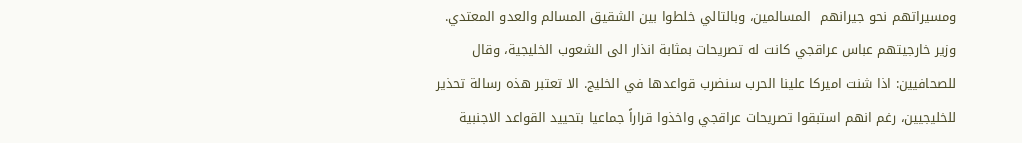ومسيراتهم نحو جيرانهم  المسالمين، وبالتالي خلطوا بين الشقيق المسالم والعدو المعتدي. وزير خارجيتهم عباس عراقجي كانت له تصريحات بمثابة انذار الى الشعوب الخليجية، وقال للصحافيين: اذا شنت اميركا علينا الحرب سنضرب قواعدها في الخليج. الا تعتبر هذه رسالة تحذير للخليجيين، رغم انهم استبقوا تصريحات عراقجي واخذوا قراراً جماعيا بتحييد القواعد الاجنبية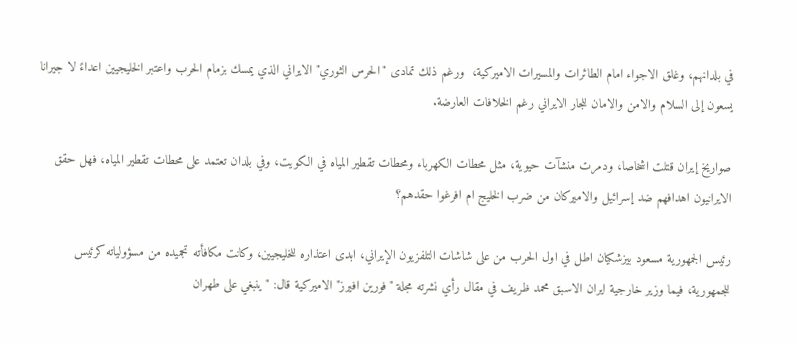في بلدانهم، وغلق الاجواء امام الطائرات والمسيرات الاميركية،  ورغم ذلك تمادى "الحرس الثوري" الايراني الذي يمسك بزمام الحرب واعتبر الخليجيين اعداءً لا جيرانا يسعون إلى السلام والامن والامان للجار الايراني رغم الخلافات العارضة.

صواريخ إيران قتلت اشخاصا، ودمرت منشآت حيوية، مثل محطات الكهرباء ومحطات تقطير المياه في الكويت، وفي بلدان تعتمد على محطات تقطير المياه، فهل حقق الايرانيون اهدافهم ضد إسرائيل والاميركان من ضرب الخليج ام افرغوا حقدهم؟

رئيس الجمهورية مسعود بيزشكيان اطل في اول الحرب من على شاشات التلفزيون الإيراني، ابدى اعتذاره للخليجيين، وكانت مكافأته تجميده من مسؤولياته كرئيس للجمهورية، فيما وزير خارجية ايران الاسبق محمد ظريف في مقال رأي نشرته مجلة "فورين افيرز" الاميركية قال: "ينبغي على طهران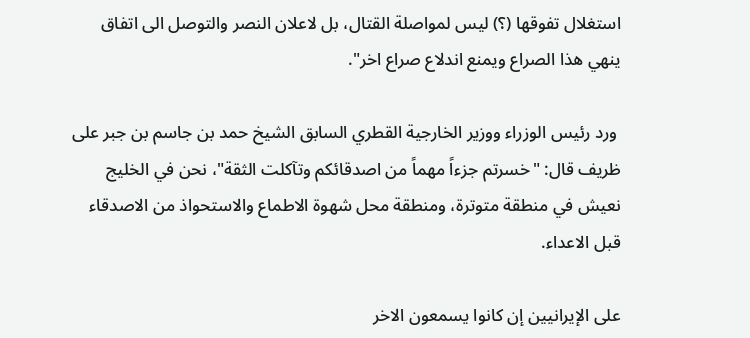استغلال تفوقها (؟) ليس لمواصلة القتال، بل لاعلان النصر والتوصل الى اتفاق ينهي هذا الصراع ويمنع اندلاع صراع اخر".

 ورد رئيس الوزراء ووزير الخارجية القطري السابق الشيخ حمد بن جاسم بن جبر على ظريف قال: "خسرتم جزءاً مهماً من اصدقائكم وتآكلت الثقة"، نحن في الخليج نعيش في منطقة متوترة، ومنطقة محل شهوة الاطماع والاستحواذ من الاصدقاء قبل الاعداء.

على الإيرانيين إن كانوا يسمعون الاخر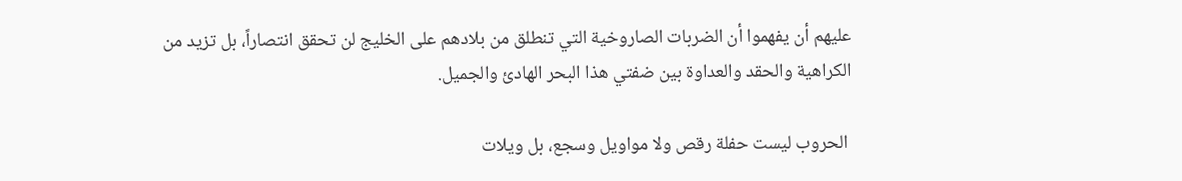عليهم أن يفهموا أن الضربات الصاروخية التي تنطلق من بلادهم على الخليج لن تحقق انتصاراً، بل تزيد من الكراهية والحقد والعداوة بين ضفتي هذا البحر الهادئ والجميل.

 الحروب ليست حفلة رقص ولا مواويل وسجع، بل ويلات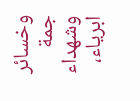وخسائر جمة وشهداء ابرياء،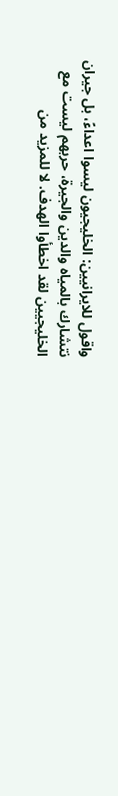واقول للايرانيين: الخليجيون ليسوا اعداءً، بل جيران نتشارك بالمياه والدين والجيرة، حربهم ليست مع الخليجيين لقد اخطأوا الهدف. لا للمزيد من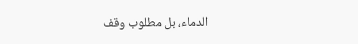الدماء، بل مطلوب وقف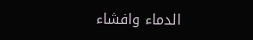الدماء وافشاء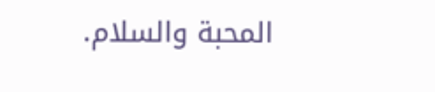المحبة والسلام.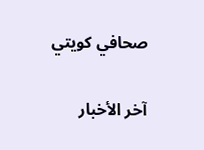صحافي كويتي

آخر الأخبار